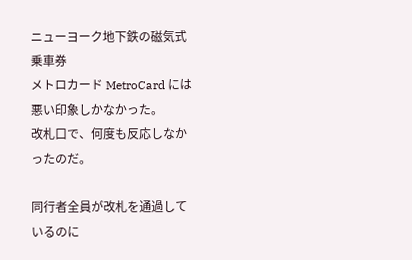ニューヨーク地下鉄の磁気式乗車券
メトロカード MetroCard には
悪い印象しかなかった。
改札口で、何度も反応しなかったのだ。

同行者全員が改札を通過しているのに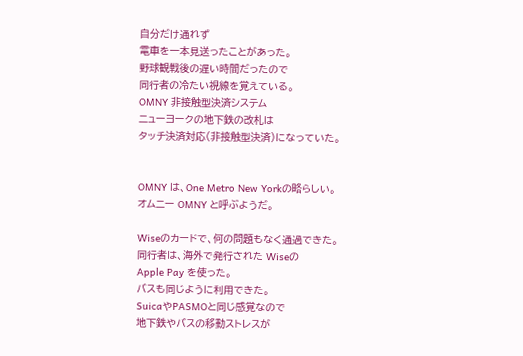自分だけ通れず
電車を一本見送ったことがあった。
野球観戦後の遅い時間だったので
同行者の冷たい視線を覚えている。
OMNY 非接触型決済システム
ニューヨークの地下鉄の改札は
タッチ決済対応(非接触型決済)になっていた。


OMNY は、One Metro New Yorkの略らしい。
オムニー OMNY と呼ぶようだ。

Wiseのカードで、何の問題もなく通過できた。
同行者は、海外で発行された Wiseの
Apple Pay を使った。
バスも同じように利用できた。
SuicaやPASMOと同じ感覚なので
地下鉄やバスの移動ストレスが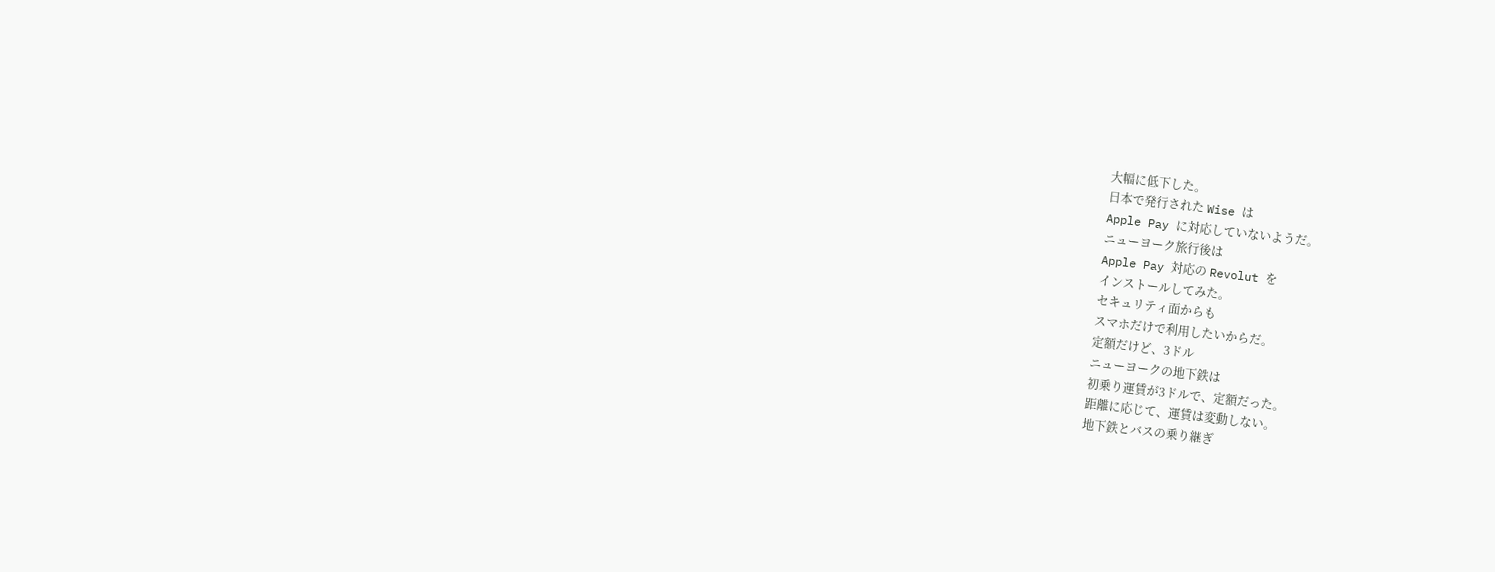大幅に低下した。
日本で発行された Wise は
Apple Pay に対応していないようだ。
ニューヨーク旅行後は
Apple Pay 対応の Revolut を
インストールしてみた。
セキュリティ面からも
スマホだけで利用したいからだ。
定額だけど、3ドル
ニューヨークの地下鉄は
初乗り運賃が3ドルで、定額だった。
距離に応じて、運賃は変動しない。
地下鉄とバスの乗り継ぎ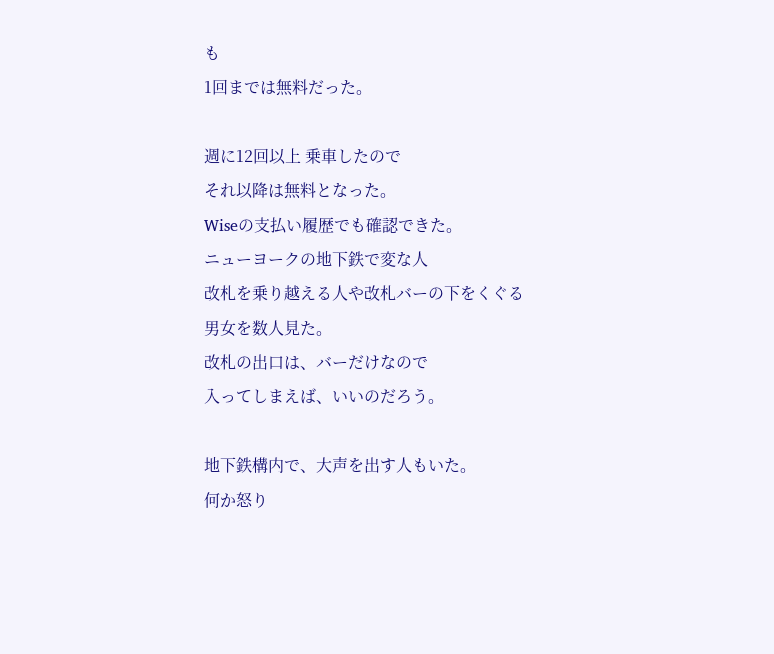も
1回までは無料だった。

週に12回以上 乗車したので
それ以降は無料となった。
Wiseの支払い履歴でも確認できた。
ニューヨークの地下鉄で変な人
改札を乗り越える人や改札バーの下をくぐる
男女を数人見た。
改札の出口は、バーだけなので
入ってしまえば、いいのだろう。

地下鉄構内で、大声を出す人もいた。
何か怒り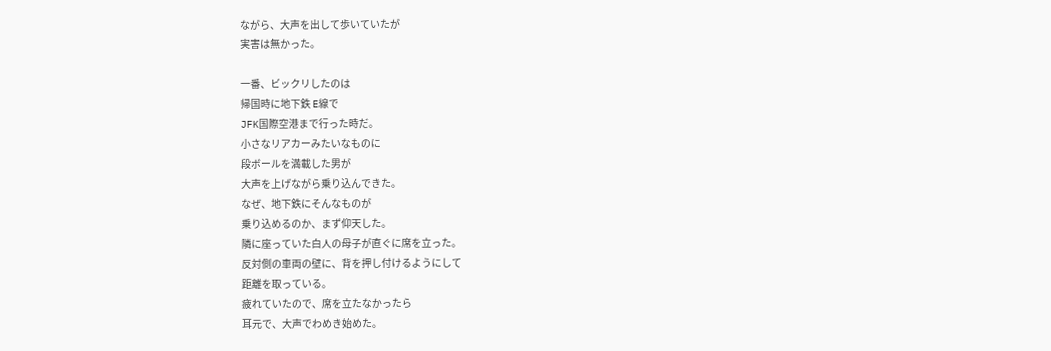ながら、大声を出して歩いていたが
実害は無かった。

一番、ビックリしたのは
帰国時に地下鉄 E線で
JFK国際空港まで行った時だ。
小さなリアカーみたいなものに
段ボールを満載した男が
大声を上げながら乗り込んできた。
なぜ、地下鉄にそんなものが
乗り込めるのか、まず仰天した。
隣に座っていた白人の母子が直ぐに席を立った。
反対側の車両の壁に、背を押し付けるようにして
距離を取っている。
疲れていたので、席を立たなかったら
耳元で、大声でわめき始めた。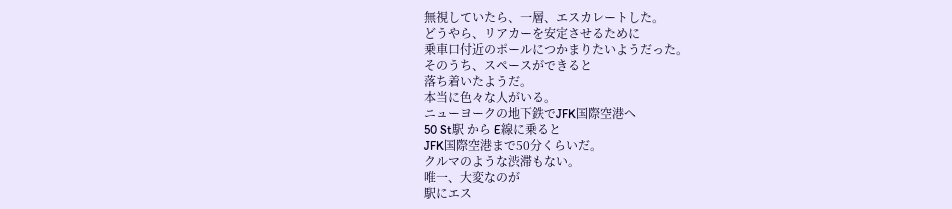無視していたら、一層、エスカレートした。
どうやら、リアカーを安定させるために
乗車口付近のポールにつかまりたいようだった。
そのうち、スペースができると
落ち着いたようだ。
本当に色々な人がいる。
ニューヨークの地下鉄でJFK国際空港へ
50 St駅 から E線に乗ると
JFK国際空港まで50分くらいだ。
クルマのような渋滞もない。
唯一、大変なのが
駅にエス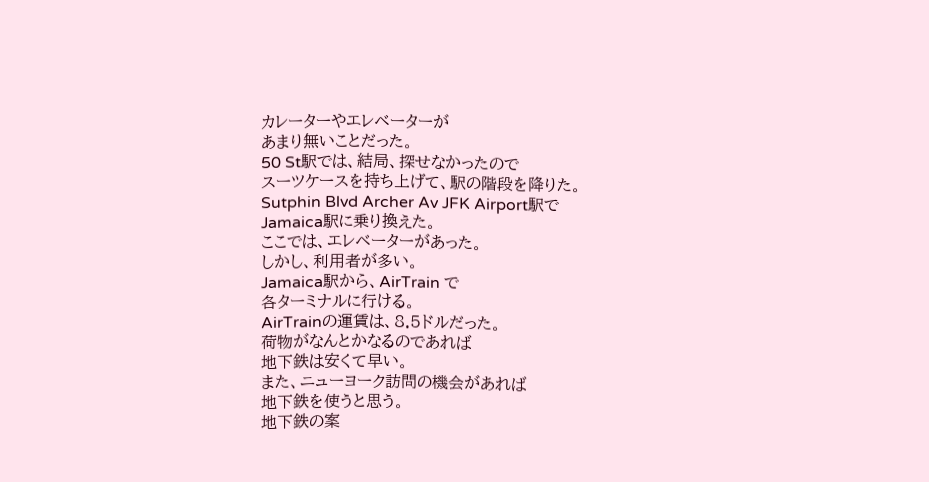カレーターやエレベーターが
あまり無いことだった。
50 St駅では、結局、探せなかったので
スーツケースを持ち上げて、駅の階段を降りた。
Sutphin Blvd Archer Av JFK Airport駅で
Jamaica駅に乗り換えた。
ここでは、エレベーターがあった。
しかし、利用者が多い。
Jamaica駅から、AirTrain で
各ターミナルに行ける。
AirTrainの運賃は、8.5ドルだった。
荷物がなんとかなるのであれば
地下鉄は安くて早い。
また、ニューヨーク訪問の機会があれば
地下鉄を使うと思う。
地下鉄の案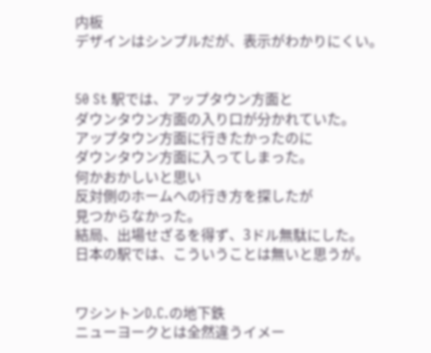内板
デザインはシンプルだが、表示がわかりにくい。


50 St 駅では、アップタウン方面と
ダウンタウン方面の入り口が分かれていた。
アップタウン方面に行きたかったのに
ダウンタウン方面に入ってしまった。
何かおかしいと思い
反対側のホームへの行き方を探したが
見つからなかった。
結局、出場せざるを得ず、3ドル無駄にした。
日本の駅では、こういうことは無いと思うが。


ワシントンD.C.の地下鉄
ニューヨークとは全然違うイメー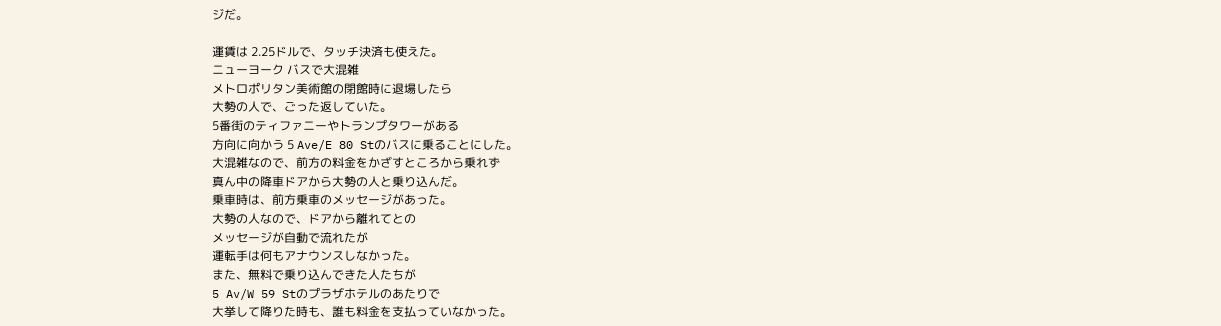ジだ。

運賃は 2.25ドルで、タッチ決済も使えた。
ニューヨーク バスで大混雑
メトロポリタン美術館の閉館時に退場したら
大勢の人で、ごった返していた。
5番街のティファニーやトランプタワーがある
方向に向かう 5 Ave/E 80 Stのバスに乗ることにした。
大混雑なので、前方の料金をかざすところから乗れず
真ん中の降車ドアから大勢の人と乗り込んだ。
乗車時は、前方乗車のメッセージがあった。
大勢の人なので、ドアから離れてとの
メッセージが自動で流れたが
運転手は何もアナウンスしなかった。
また、無料で乗り込んできた人たちが
5 Av/W 59 Stのプラザホテルのあたりで
大挙して降りた時も、誰も料金を支払っていなかった。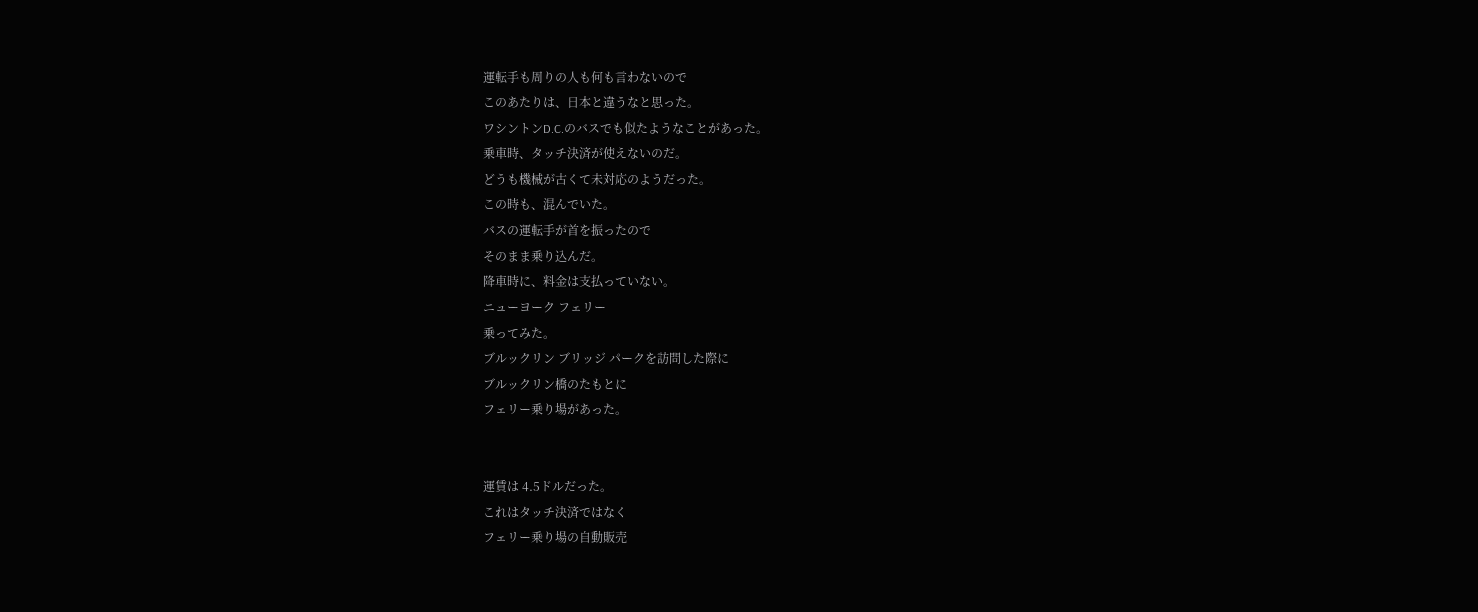運転手も周りの人も何も言わないので
このあたりは、日本と違うなと思った。
ワシントンD.C.のバスでも似たようなことがあった。
乗車時、タッチ決済が使えないのだ。
どうも機械が古くて未対応のようだった。
この時も、混んでいた。
バスの運転手が首を振ったので
そのまま乗り込んだ。
降車時に、料金は支払っていない。
ニューヨーク フェリー
乗ってみた。
ブルックリン ブリッジ パークを訪問した際に
ブルックリン橋のたもとに
フェリー乗り場があった。


運賃は 4.5ドルだった。
これはタッチ決済ではなく
フェリー乗り場の自動販売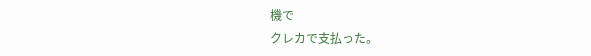機で
クレカで支払った。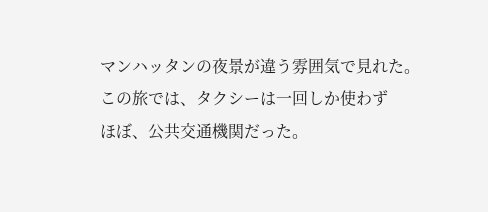マンハッタンの夜景が違う雰囲気で見れた。
この旅では、タクシーは一回しか使わず
ほぼ、公共交通機関だった。